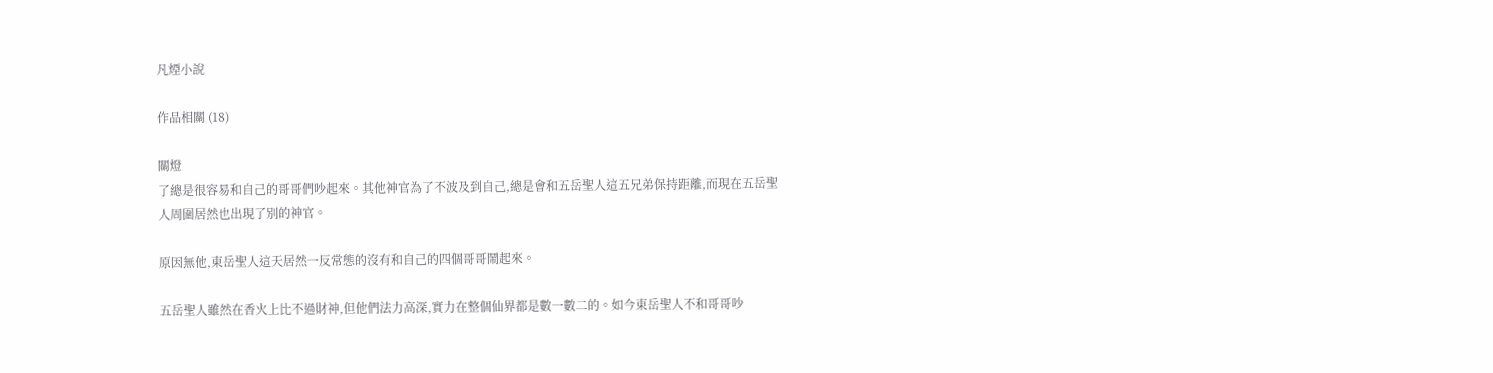凡煙小說

作品相關 (18)

關燈
了總是很容易和自己的哥哥們吵起來。其他神官為了不波及到自己,總是會和五岳聖人這五兄弟保持距離,而現在五岳聖人周圍居然也出現了別的神官。

原因無他,東岳聖人這天居然一反常態的沒有和自己的四個哥哥鬧起來。

五岳聖人雖然在香火上比不過財神,但他們法力高深,實力在整個仙界都是數一數二的。如今東岳聖人不和哥哥吵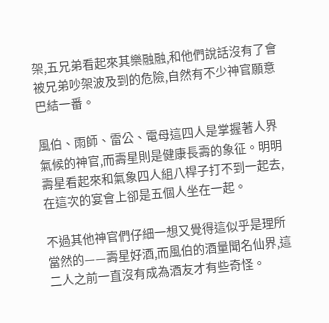架,五兄弟看起來其樂融融,和他們說話沒有了會被兄弟吵架波及到的危險,自然有不少神官願意巴結一番。

風伯、雨師、雷公、電母這四人是掌握著人界氣候的神官,而壽星則是健康長壽的象征。明明壽星看起來和氣象四人組八桿子打不到一起去,在這次的宴會上卻是五個人坐在一起。

不過其他神官們仔細一想又覺得這似乎是理所當然的——壽星好酒,而風伯的酒量聞名仙界,這二人之前一直沒有成為酒友才有些奇怪。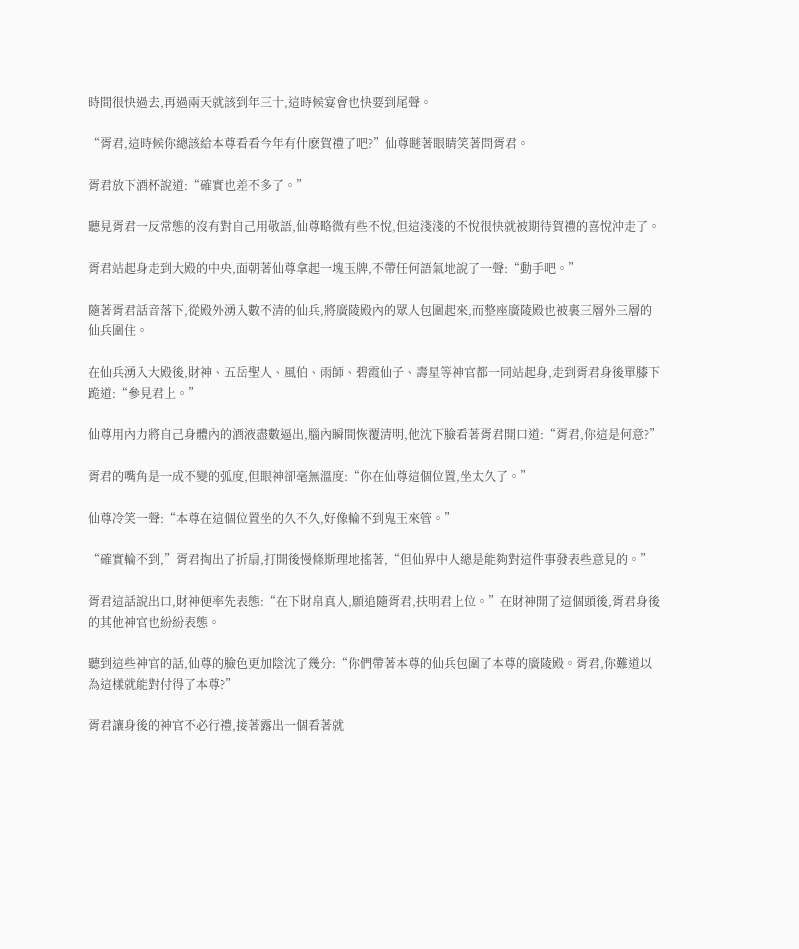時間很快過去,再過兩天就該到年三十,這時候宴會也快要到尾聲。

“胥君,這時候你總該給本尊看看今年有什麽賀禮了吧?”仙尊瞇著眼睛笑著問胥君。

胥君放下酒杯說道:“確實也差不多了。”

聽見胥君一反常態的沒有對自己用敬語,仙尊略微有些不悅,但這淺淺的不悅很快就被期待賀禮的喜悅沖走了。

胥君站起身走到大殿的中央,面朝著仙尊拿起一塊玉牌,不帶任何語氣地說了一聲:“動手吧。”

隨著胥君話音落下,從殿外湧入數不清的仙兵,將廣陵殿內的眾人包圍起來,而整座廣陵殿也被裏三層外三層的仙兵圍住。

在仙兵湧入大殿後,財神、五岳聖人、風伯、雨師、碧霞仙子、壽星等神官都一同站起身,走到胥君身後單膝下跪道:“參見君上。”

仙尊用內力將自己身體內的酒液盡數逼出,腦內瞬間恢覆清明,他沈下臉看著胥君開口道:“胥君,你這是何意?”

胥君的嘴角是一成不變的弧度,但眼神卻毫無溫度:“你在仙尊這個位置,坐太久了。”

仙尊冷笑一聲:“本尊在這個位置坐的久不久,好像輪不到鬼王來管。”

“確實輪不到,”胥君掏出了折扇,打開後慢條斯理地搖著,“但仙界中人總是能夠對這件事發表些意見的。”

胥君這話說出口,財神便率先表態:“在下財帛真人,願追隨胥君,扶明君上位。”在財神開了這個頭後,胥君身後的其他神官也紛紛表態。

聽到這些神官的話,仙尊的臉色更加陰沈了幾分:“你們帶著本尊的仙兵包圍了本尊的廣陵殿。胥君,你難道以為這樣就能對付得了本尊?”

胥君讓身後的神官不必行禮,接著露出一個看著就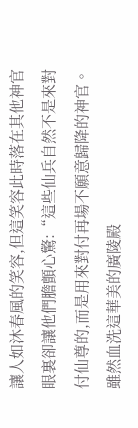讓人如沐春風的笑容,但這笑容此時落在其他神官眼裏卻讓他們膽顫心驚:“這些仙兵自然不是來對付仙尊的,而是用來對付再場不願意歸降的神官。雖然血洗這華美的廣陵殿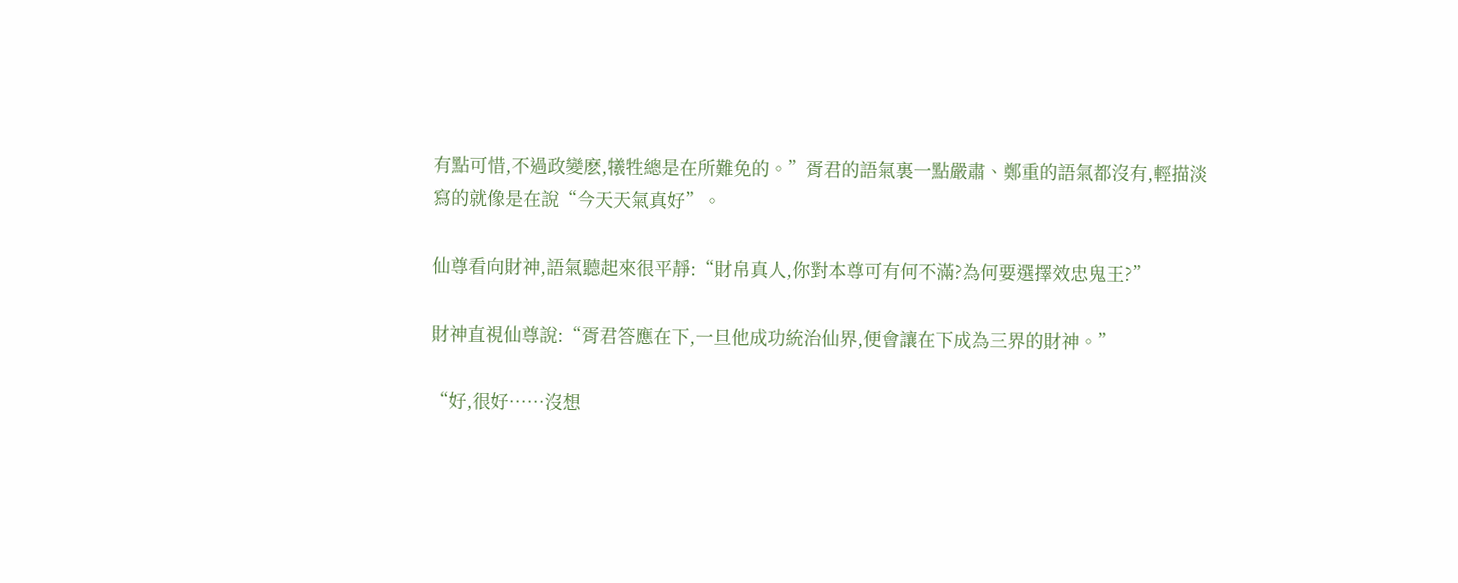有點可惜,不過政變麽,犧牲總是在所難免的。”胥君的語氣裏一點嚴肅、鄭重的語氣都沒有,輕描淡寫的就像是在說“今天天氣真好”。

仙尊看向財神,語氣聽起來很平靜:“財帛真人,你對本尊可有何不滿?為何要選擇效忠鬼王?”

財神直視仙尊說:“胥君答應在下,一旦他成功統治仙界,便會讓在下成為三界的財神。”

“好,很好……沒想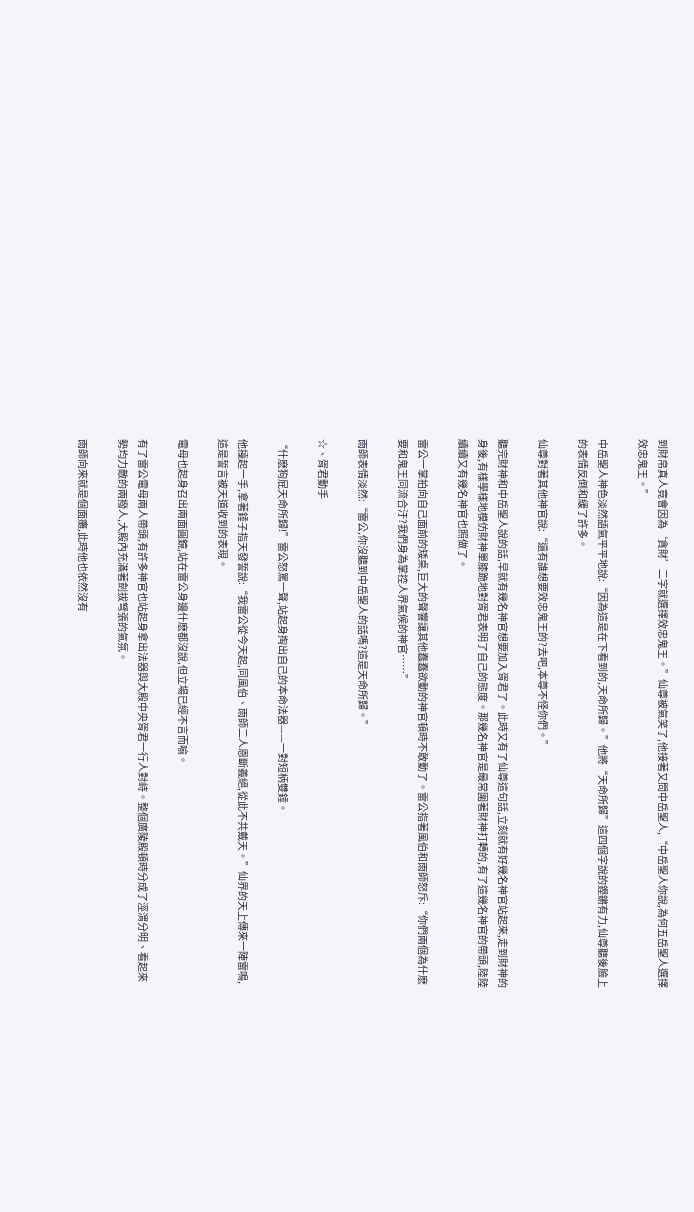到財帛真人竟會因為‘貪財’二字就選擇效忠鬼王。”仙尊被氣笑了,他接著又問中岳聖人,“中岳聖人你說,為何五岳聖人選擇效忠鬼王。”

中岳聖人神色淡然語氣平平地說:“因為這是在下看到的,天命所歸。”他將“天命所歸”這四個字說的鏗鏘有力,仙尊聽後臉上的表情反倒和緩了許多。

仙尊對著其他神官說:“還有誰想要效忠鬼王的?去吧,本尊不怪你們。”

聽完財神和中岳聖人說的話,早就有幾名神官想要加入胥君了。此時又有了仙尊這句話,立刻就有好幾名神官站起來,走到財神的身後,有樣學樣地模仿財神單膝跪地對胥君表明了自己的態度。那幾名神官是最常圍著財神打轉的,有了這幾名神官的帶頭,陸陸續續又有幾名神官也照做了。

雷公一掌拍向自己面前的矮桌,巨大的聲響讓其他蠢蠢欲動的神官頓時不敢動了。雷公指著風伯和雨師怒斥:“你們兩個為什麽要和鬼王同流合汙?我們身為掌控人界氣候的神官……”

雨師表情淡然:“雷公,你沒聽到中岳聖人的話嗎?這是天命所歸。”

☆、胥君動手

“什麽狗屁天命所歸!”雷公怒罵一聲,站起身掏出自己的本命法器——一對短柄雙錘。

他擡起一手,拿著錘子指天發誓說:“我雷公從今天起,同風伯、雨師二人恩斷義絕,從此不共戴天。”仙界的天上傳來一陣雷鳴,這是誓言被天道收到的表現。

電母也起身召出兩面圓鏡,站在雷公身邊什麽都沒說,但立場已經不言而喻。

有了雷公電母兩人帶頭,有許多神官也站起身拿出法器與大殿中央胥君一行人對峙。整個廣陵殿頓時分成了涇渭分明、看起來勢均力敵的兩撥人,大殿內充滿著劍拔弩張的氣氛。

雨師向來就是個面癱,此時他也依然沒有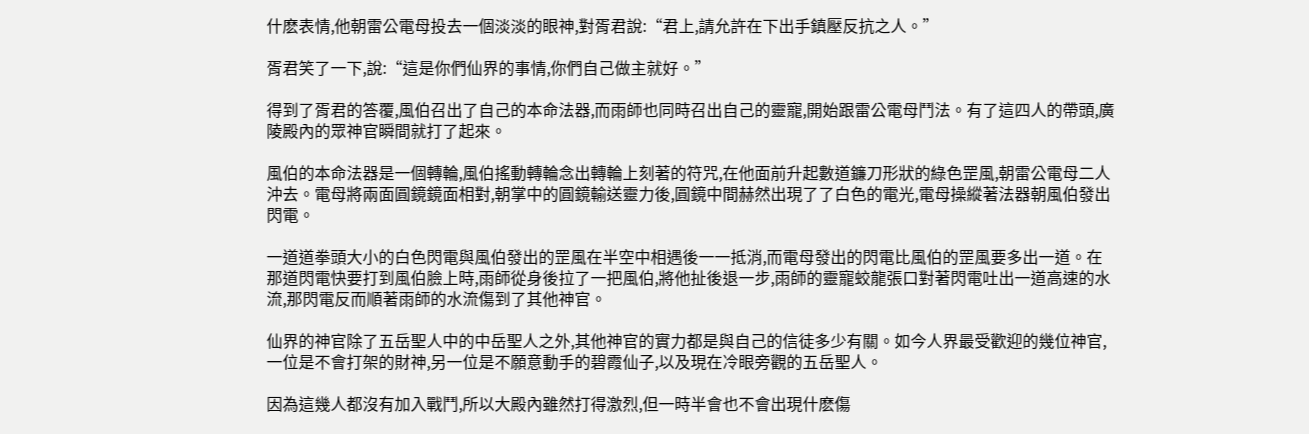什麽表情,他朝雷公電母投去一個淡淡的眼神,對胥君說:“君上,請允許在下出手鎮壓反抗之人。”

胥君笑了一下,說:“這是你們仙界的事情,你們自己做主就好。”

得到了胥君的答覆,風伯召出了自己的本命法器,而雨師也同時召出自己的靈寵,開始跟雷公電母鬥法。有了這四人的帶頭,廣陵殿內的眾神官瞬間就打了起來。

風伯的本命法器是一個轉輪,風伯搖動轉輪念出轉輪上刻著的符咒,在他面前升起數道鐮刀形狀的綠色罡風,朝雷公電母二人沖去。電母將兩面圓鏡鏡面相對,朝掌中的圓鏡輸送靈力後,圓鏡中間赫然出現了了白色的電光,電母操縱著法器朝風伯發出閃電。

一道道拳頭大小的白色閃電與風伯發出的罡風在半空中相遇後一一抵消,而電母發出的閃電比風伯的罡風要多出一道。在那道閃電快要打到風伯臉上時,雨師從身後拉了一把風伯,將他扯後退一步,雨師的靈寵蛟龍張口對著閃電吐出一道高速的水流,那閃電反而順著雨師的水流傷到了其他神官。

仙界的神官除了五岳聖人中的中岳聖人之外,其他神官的實力都是與自己的信徒多少有關。如今人界最受歡迎的幾位神官,一位是不會打架的財神,另一位是不願意動手的碧霞仙子,以及現在冷眼旁觀的五岳聖人。

因為這幾人都沒有加入戰鬥,所以大殿內雖然打得激烈,但一時半會也不會出現什麽傷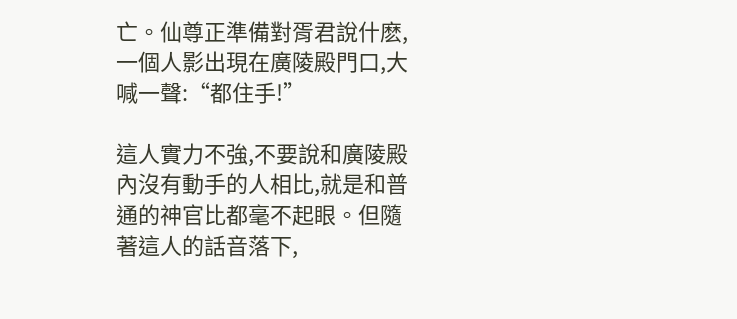亡。仙尊正準備對胥君說什麽,一個人影出現在廣陵殿門口,大喊一聲:“都住手!”

這人實力不強,不要說和廣陵殿內沒有動手的人相比,就是和普通的神官比都毫不起眼。但隨著這人的話音落下,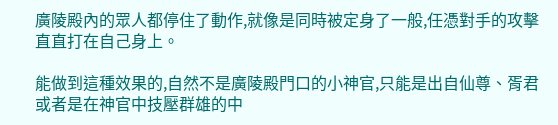廣陵殿內的眾人都停住了動作,就像是同時被定身了一般,任憑對手的攻擊直直打在自己身上。

能做到這種效果的,自然不是廣陵殿門口的小神官,只能是出自仙尊、胥君或者是在神官中技壓群雄的中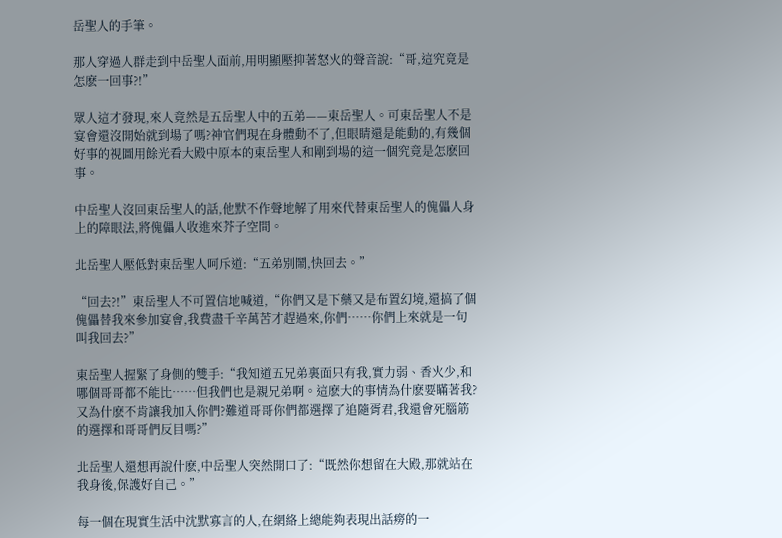岳聖人的手筆。

那人穿過人群走到中岳聖人面前,用明顯壓抑著怒火的聲音說:“哥,這究竟是怎麽一回事?!”

眾人這才發現,來人竟然是五岳聖人中的五弟——東岳聖人。可東岳聖人不是宴會還沒開始就到場了嗎?神官們現在身體動不了,但眼睛還是能動的,有幾個好事的視圖用餘光看大殿中原本的東岳聖人和剛到場的這一個究竟是怎麽回事。

中岳聖人沒回東岳聖人的話,他默不作聲地解了用來代替東岳聖人的傀儡人身上的障眼法,將傀儡人收進來芥子空間。

北岳聖人壓低對東岳聖人呵斥道:“五弟別鬧,快回去。”

“回去?!”東岳聖人不可置信地喊道,“你們又是下藥又是布置幻境,還搞了個傀儡替我來參加宴會,我費盡千辛萬苦才趕過來,你們……你們上來就是一句叫我回去?”

東岳聖人握緊了身側的雙手:“我知道五兄弟裏面只有我,實力弱、香火少,和哪個哥哥都不能比……但我們也是親兄弟啊。這麽大的事情為什麽要瞞著我?又為什麽不肯讓我加入你們?難道哥哥你們都選擇了追隨胥君,我還會死腦筋的選擇和哥哥們反目嗎?”

北岳聖人還想再說什麽,中岳聖人突然開口了:“既然你想留在大殿,那就站在我身後,保護好自己。”

每一個在現實生活中沈默寡言的人,在網絡上總能夠表現出話癆的一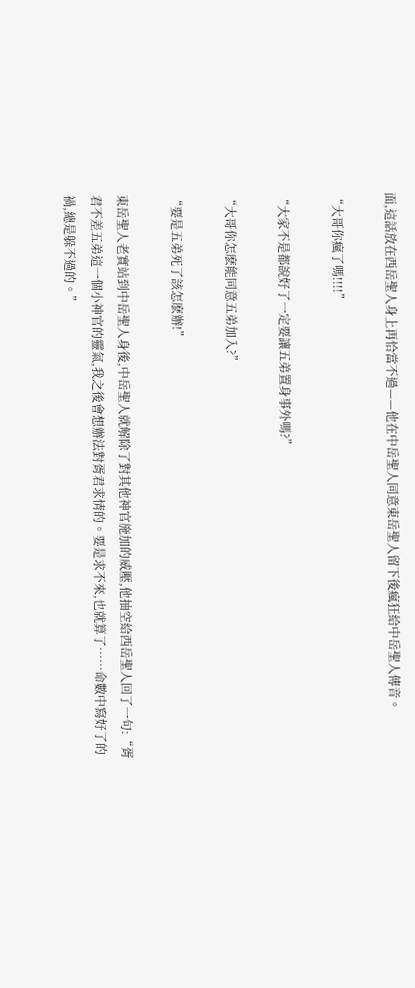面,這話放在西岳聖人身上再恰當不過——他在中岳聖人同意東岳聖人留下後瘋狂給中岳聖人傳音。

“大哥你瘋了嗎!!!!”

“大家不是都說好了一定要讓五弟置身事外嗎?”

“大哥你怎麽能同意五弟加入?”

“要是五弟死了該怎麽辦!”

東岳聖人老實站到中岳聖人身後,中岳聖人就解除了對其他神官施加的威壓,他抽空給西岳聖人回了一句:“胥君不差五弟這一個小神官的靈氣,我之後會想辦法對胥君求情的。要是求不來,也就算了……命數中寫好了的禍,總是躲不過的。”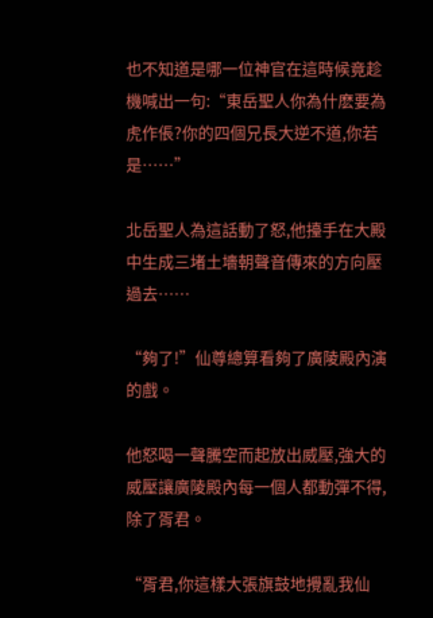也不知道是哪一位神官在這時候竟趁機喊出一句:“東岳聖人你為什麽要為虎作倀?你的四個兄長大逆不道,你若是……”

北岳聖人為這話動了怒,他擡手在大殿中生成三堵土墻朝聲音傳來的方向壓過去……

“夠了!”仙尊總算看夠了廣陵殿內演的戲。

他怒喝一聲騰空而起放出威壓,強大的威壓讓廣陵殿內每一個人都動彈不得,除了胥君。

“胥君,你這樣大張旗鼓地攪亂我仙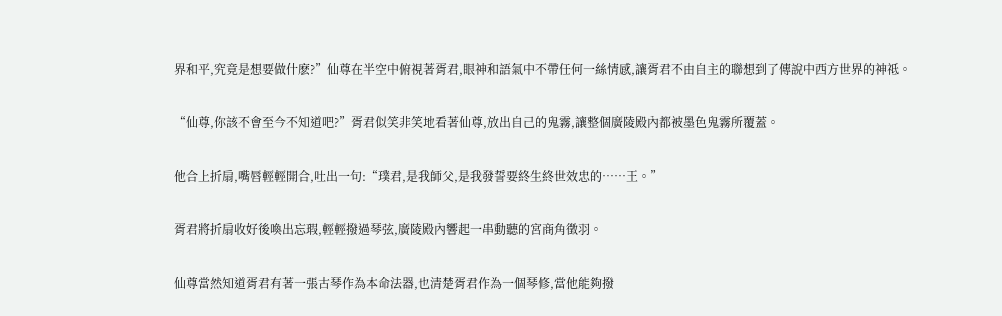界和平,究竟是想要做什麽?”仙尊在半空中俯視著胥君,眼神和語氣中不帶任何一絲情感,讓胥君不由自主的聯想到了傳說中西方世界的神祗。

“仙尊,你該不會至今不知道吧?”胥君似笑非笑地看著仙尊,放出自己的鬼霧,讓整個廣陵殿內都被墨色鬼霧所覆蓋。

他合上折扇,嘴唇輕輕開合,吐出一句:“璞君,是我師父,是我發誓要終生終世效忠的……王。”

胥君將折扇收好後喚出忘瑕,輕輕撥過琴弦,廣陵殿內響起一串動聽的宮商角徵羽。

仙尊當然知道胥君有著一張古琴作為本命法器,也清楚胥君作為一個琴修,當他能夠撥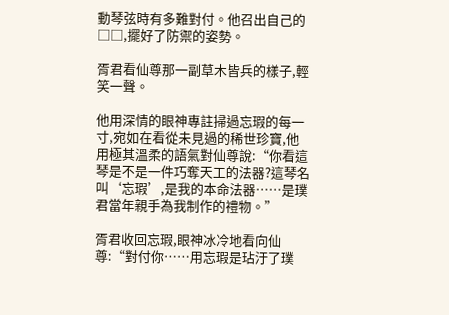動琴弦時有多難對付。他召出自己的□□,擺好了防禦的姿勢。

胥君看仙尊那一副草木皆兵的樣子,輕笑一聲。

他用深情的眼神專註掃過忘瑕的每一寸,宛如在看從未見過的稀世珍寶,他用極其溫柔的語氣對仙尊說:“你看這琴是不是一件巧奪天工的法器?這琴名叫‘忘瑕’,是我的本命法器……是璞君當年親手為我制作的禮物。”

胥君收回忘瑕,眼神冰冷地看向仙尊:“對付你……用忘瑕是玷汙了璞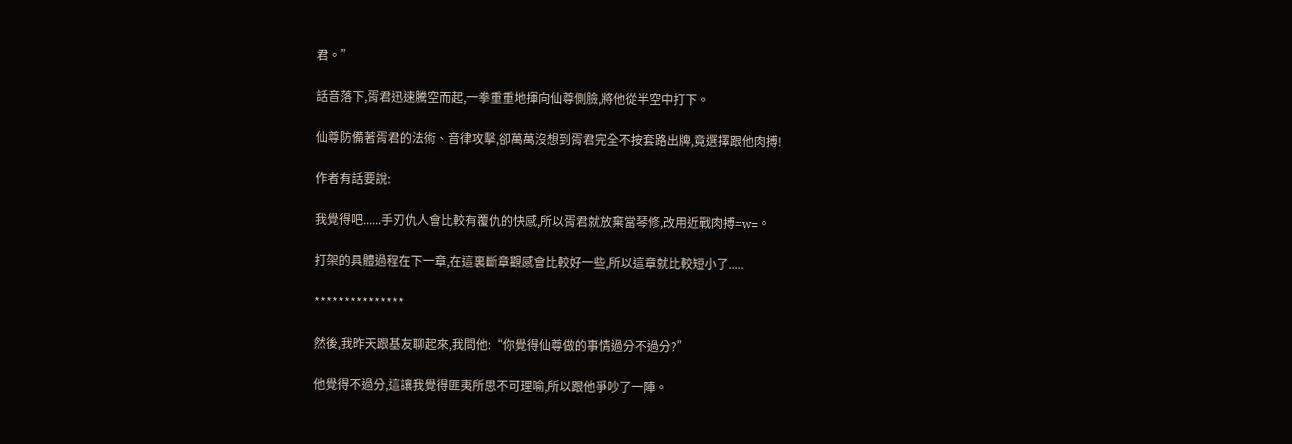君。”

話音落下,胥君迅速騰空而起,一拳重重地揮向仙尊側臉,將他從半空中打下。

仙尊防備著胥君的法術、音律攻擊,卻萬萬沒想到胥君完全不按套路出牌,竟選擇跟他肉搏!

作者有話要說:

我覺得吧......手刃仇人會比較有覆仇的快感,所以胥君就放棄當琴修,改用近戰肉搏=w=。

打架的具體過程在下一章,在這裏斷章觀感會比較好一些,所以這章就比較短小了.....

***************

然後,我昨天跟基友聊起來,我問他:“你覺得仙尊做的事情過分不過分?”

他覺得不過分,這讓我覺得匪夷所思不可理喻,所以跟他爭吵了一陣。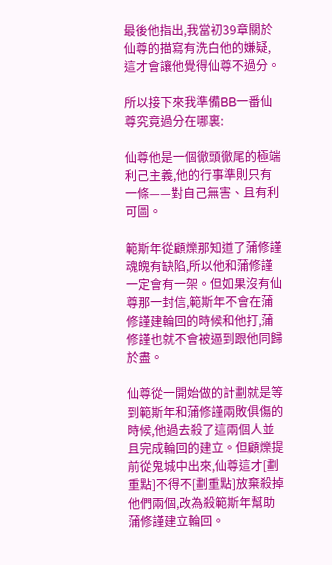最後他指出,我當初39章關於仙尊的描寫有洗白他的嫌疑,這才會讓他覺得仙尊不過分。

所以接下來我準備BB一番仙尊究竟過分在哪裏:

仙尊他是一個徹頭徹尾的極端利己主義,他的行事準則只有一條——對自己無害、且有利可圖。

範斯年從顧爍那知道了蒲修謹魂魄有缺陷,所以他和蒲修謹一定會有一架。但如果沒有仙尊那一封信,範斯年不會在蒲修謹建輪回的時候和他打,蒲修謹也就不會被逼到跟他同歸於盡。

仙尊從一開始做的計劃就是等到範斯年和蒲修謹兩敗俱傷的時候,他過去殺了這兩個人並且完成輪回的建立。但顧爍提前從鬼城中出來,仙尊這才[劃重點]不得不[劃重點]放棄殺掉他們兩個,改為殺範斯年幫助蒲修謹建立輪回。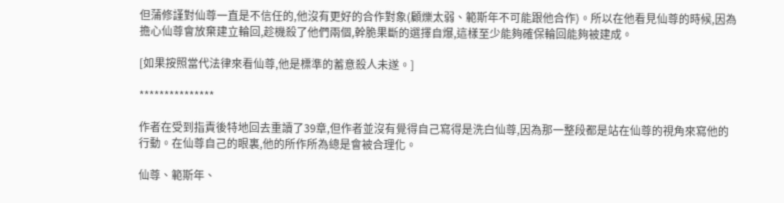但蒲修謹對仙尊一直是不信任的,他沒有更好的合作對象(顧爍太弱、範斯年不可能跟他合作)。所以在他看見仙尊的時候,因為擔心仙尊會放棄建立輪回,趁機殺了他們兩個,幹脆果斷的選擇自爆,這樣至少能夠確保輪回能夠被建成。

[如果按照當代法律來看仙尊,他是標準的蓄意殺人未遂。]

***************

作者在受到指責後特地回去重讀了39章,但作者並沒有覺得自己寫得是洗白仙尊,因為那一整段都是站在仙尊的視角來寫他的行動。在仙尊自己的眼裏,他的所作所為總是會被合理化。

仙尊、範斯年、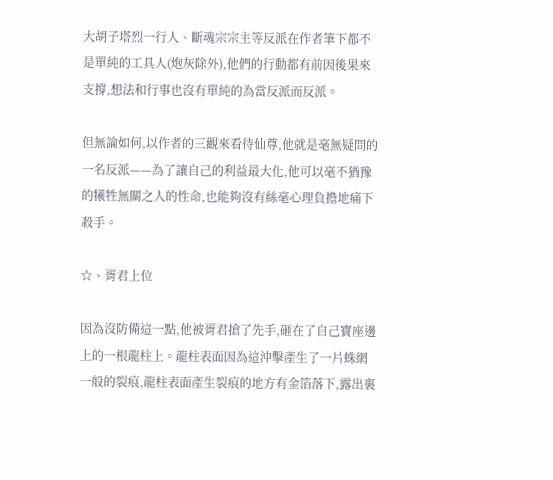大胡子塔烈一行人、斷魂宗宗主等反派在作者筆下都不是單純的工具人(炮灰除外),他們的行動都有前因後果來支撐,想法和行事也沒有單純的為當反派而反派。

但無論如何,以作者的三觀來看待仙尊,他就是毫無疑問的一名反派——為了讓自己的利益最大化,他可以毫不猶豫的犧牲無關之人的性命,也能夠沒有絲毫心理負擔地痛下殺手。

☆、胥君上位

因為沒防備這一點,他被胥君搶了先手,砸在了自己寶座邊上的一根龍柱上。龍柱表面因為這沖擊產生了一片蛛網一般的裂痕,龍柱表面產生裂痕的地方有金箔落下,露出裏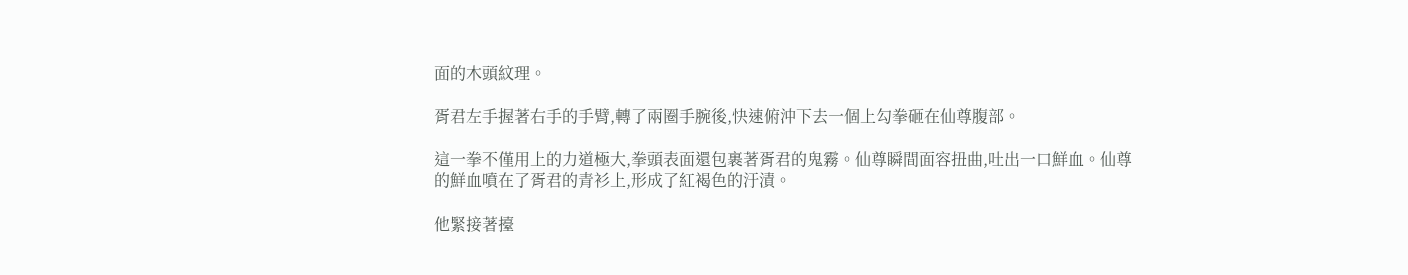面的木頭紋理。

胥君左手握著右手的手臂,轉了兩圈手腕後,快速俯沖下去一個上勾拳砸在仙尊腹部。

這一拳不僅用上的力道極大,拳頭表面還包裹著胥君的鬼霧。仙尊瞬間面容扭曲,吐出一口鮮血。仙尊的鮮血噴在了胥君的青衫上,形成了紅褐色的汙漬。

他緊接著擡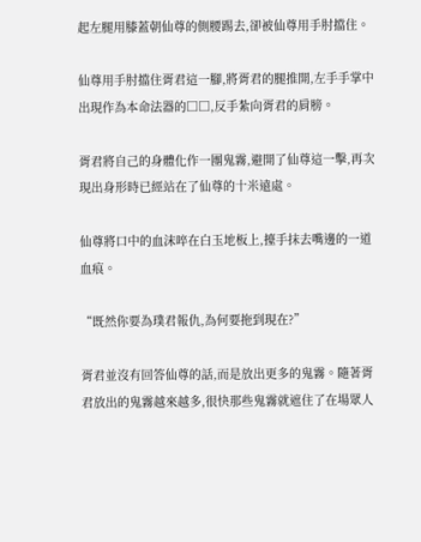起左腿用膝蓋朝仙尊的側腰踢去,卻被仙尊用手肘擋住。

仙尊用手肘擋住胥君這一腳,將胥君的腿推開,左手手掌中出現作為本命法器的□□,反手紮向胥君的肩膀。

胥君將自己的身體化作一團鬼霧,避開了仙尊這一擊,再次現出身形時已經站在了仙尊的十米遠處。

仙尊將口中的血沫啐在白玉地板上,擡手抹去嘴邊的一道血痕。

“既然你要為璞君報仇,為何要拖到現在?”

胥君並沒有回答仙尊的話,而是放出更多的鬼霧。隨著胥君放出的鬼霧越來越多,很快那些鬼霧就遮住了在場眾人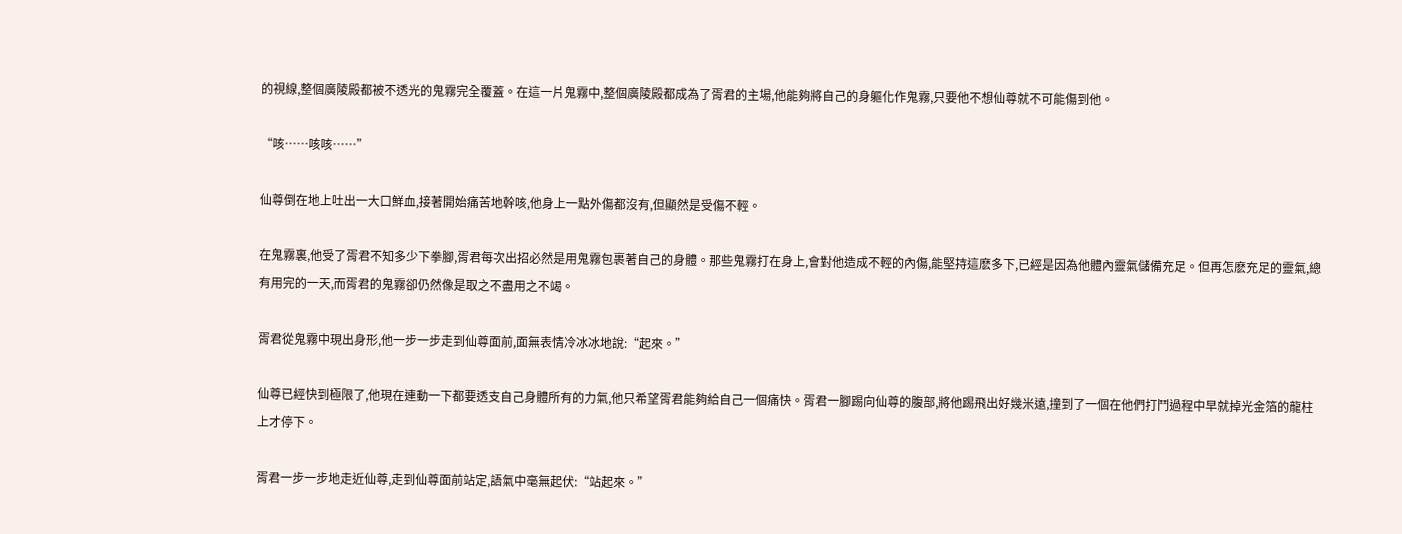的視線,整個廣陵殿都被不透光的鬼霧完全覆蓋。在這一片鬼霧中,整個廣陵殿都成為了胥君的主場,他能夠將自己的身軀化作鬼霧,只要他不想仙尊就不可能傷到他。

“咳……咳咳……”

仙尊倒在地上吐出一大口鮮血,接著開始痛苦地幹咳,他身上一點外傷都沒有,但顯然是受傷不輕。

在鬼霧裏,他受了胥君不知多少下拳腳,胥君每次出招必然是用鬼霧包裹著自己的身體。那些鬼霧打在身上,會對他造成不輕的內傷,能堅持這麽多下,已經是因為他體內靈氣儲備充足。但再怎麽充足的靈氣,總有用完的一天,而胥君的鬼霧卻仍然像是取之不盡用之不竭。

胥君從鬼霧中現出身形,他一步一步走到仙尊面前,面無表情冷冰冰地說:“起來。”

仙尊已經快到極限了,他現在連動一下都要透支自己身體所有的力氣,他只希望胥君能夠給自己一個痛快。胥君一腳踢向仙尊的腹部,將他踢飛出好幾米遠,撞到了一個在他們打鬥過程中早就掉光金箔的龍柱上才停下。

胥君一步一步地走近仙尊,走到仙尊面前站定,語氣中毫無起伏:“站起來。”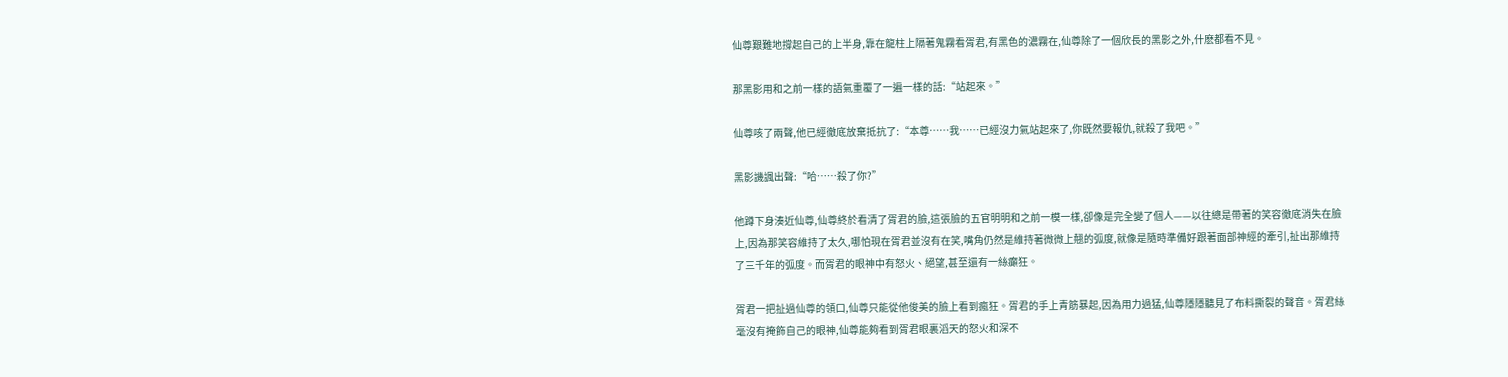仙尊艱難地撐起自己的上半身,靠在龍柱上隔著鬼霧看胥君,有黑色的濃霧在,仙尊除了一個欣長的黑影之外,什麽都看不見。

那黑影用和之前一樣的語氣重覆了一遍一樣的話:“站起來。”

仙尊咳了兩聲,他已經徹底放棄抵抗了:“本尊……我……已經沒力氣站起來了,你既然要報仇,就殺了我吧。”

黑影譏諷出聲:“哈……殺了你?”

他蹲下身湊近仙尊,仙尊終於看清了胥君的臉,這張臉的五官明明和之前一模一樣,卻像是完全變了個人——以往總是帶著的笑容徹底消失在臉上,因為那笑容維持了太久,哪怕現在胥君並沒有在笑,嘴角仍然是維持著微微上翹的弧度,就像是隨時準備好跟著面部神經的牽引,扯出那維持了三千年的弧度。而胥君的眼神中有怒火、絕望,甚至還有一絲癲狂。

胥君一把扯過仙尊的領口,仙尊只能從他俊美的臉上看到瘋狂。胥君的手上青筋暴起,因為用力過猛,仙尊隱隱聽見了布料撕裂的聲音。胥君絲毫沒有掩飾自己的眼神,仙尊能夠看到胥君眼裏滔天的怒火和深不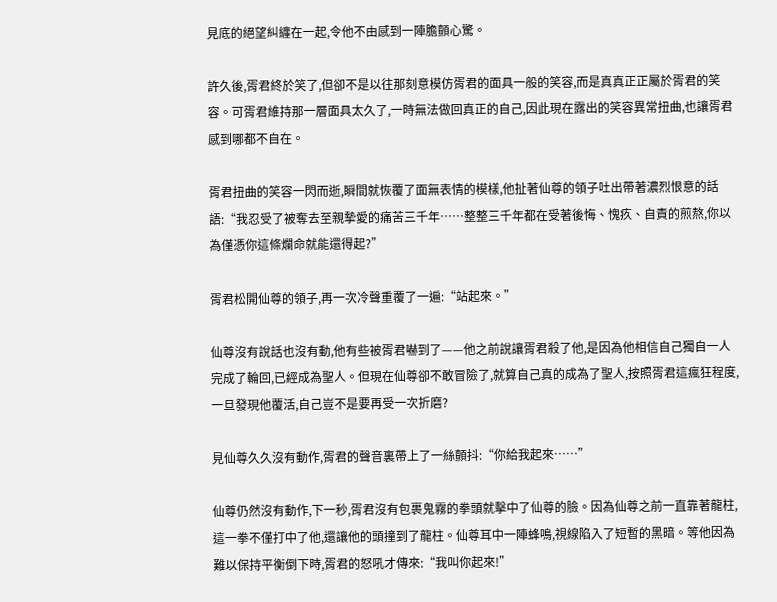見底的絕望糾纏在一起,令他不由感到一陣膽顫心驚。

許久後,胥君終於笑了,但卻不是以往那刻意模仿胥君的面具一般的笑容,而是真真正正屬於胥君的笑容。可胥君維持那一層面具太久了,一時無法做回真正的自己,因此現在露出的笑容異常扭曲,也讓胥君感到哪都不自在。

胥君扭曲的笑容一閃而逝,瞬間就恢覆了面無表情的模樣,他扯著仙尊的領子吐出帶著濃烈恨意的話語:“我忍受了被奪去至親摯愛的痛苦三千年……整整三千年都在受著後悔、愧疚、自責的煎熬,你以為僅憑你這條爛命就能還得起?”

胥君松開仙尊的領子,再一次冷聲重覆了一遍:“站起來。”

仙尊沒有說話也沒有動,他有些被胥君嚇到了——他之前說讓胥君殺了他,是因為他相信自己獨自一人完成了輪回,已經成為聖人。但現在仙尊卻不敢冒險了,就算自己真的成為了聖人,按照胥君這瘋狂程度,一旦發現他覆活,自己豈不是要再受一次折磨?

見仙尊久久沒有動作,胥君的聲音裏帶上了一絲顫抖:“你給我起來……”

仙尊仍然沒有動作,下一秒,胥君沒有包裹鬼霧的拳頭就擊中了仙尊的臉。因為仙尊之前一直靠著龍柱,這一拳不僅打中了他,還讓他的頭撞到了龍柱。仙尊耳中一陣蜂鳴,視線陷入了短暫的黑暗。等他因為難以保持平衡倒下時,胥君的怒吼才傳來:“我叫你起來!”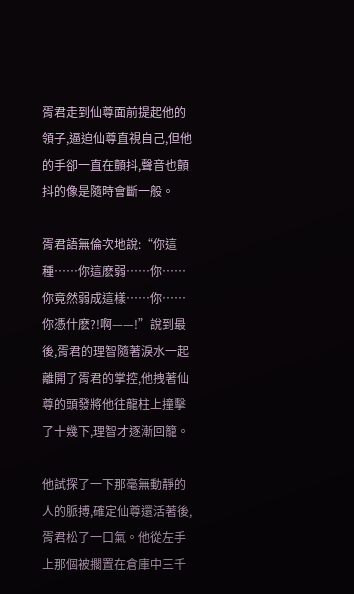胥君走到仙尊面前提起他的領子,逼迫仙尊直視自己,但他的手卻一直在顫抖,聲音也顫抖的像是隨時會斷一般。

胥君語無倫次地說:“你這種……你這麽弱……你……你竟然弱成這樣……你……你憑什麽?!啊——!”說到最後,胥君的理智隨著淚水一起離開了胥君的掌控,他拽著仙尊的頭發將他往龍柱上撞擊了十幾下,理智才逐漸回籠。

他試探了一下那毫無動靜的人的脈搏,確定仙尊還活著後,胥君松了一口氣。他從左手上那個被擱置在倉庫中三千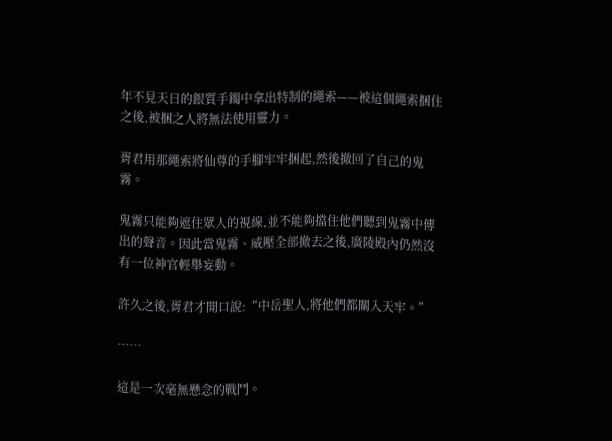年不見天日的銀質手鐲中拿出特制的繩索——被這個繩索捆住之後,被捆之人將無法使用靈力。

胥君用那繩索將仙尊的手腳牢牢捆起,然後撤回了自己的鬼霧。

鬼霧只能夠遮住眾人的視線,並不能夠擋住他們聽到鬼霧中傳出的聲音。因此當鬼霧、威壓全部撤去之後,廣陵殿內仍然沒有一位神官輕舉妄動。

許久之後,胥君才開口說:“中岳聖人,將他們都關入天牢。”

……

這是一次毫無懸念的戰鬥。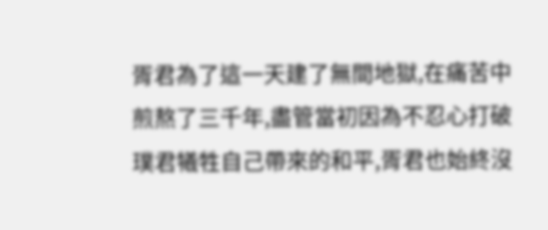胥君為了這一天建了無間地獄,在痛苦中煎熬了三千年,盡管當初因為不忍心打破璞君犧牲自己帶來的和平,胥君也始終沒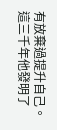有放棄過提升自己。這三千年他發明了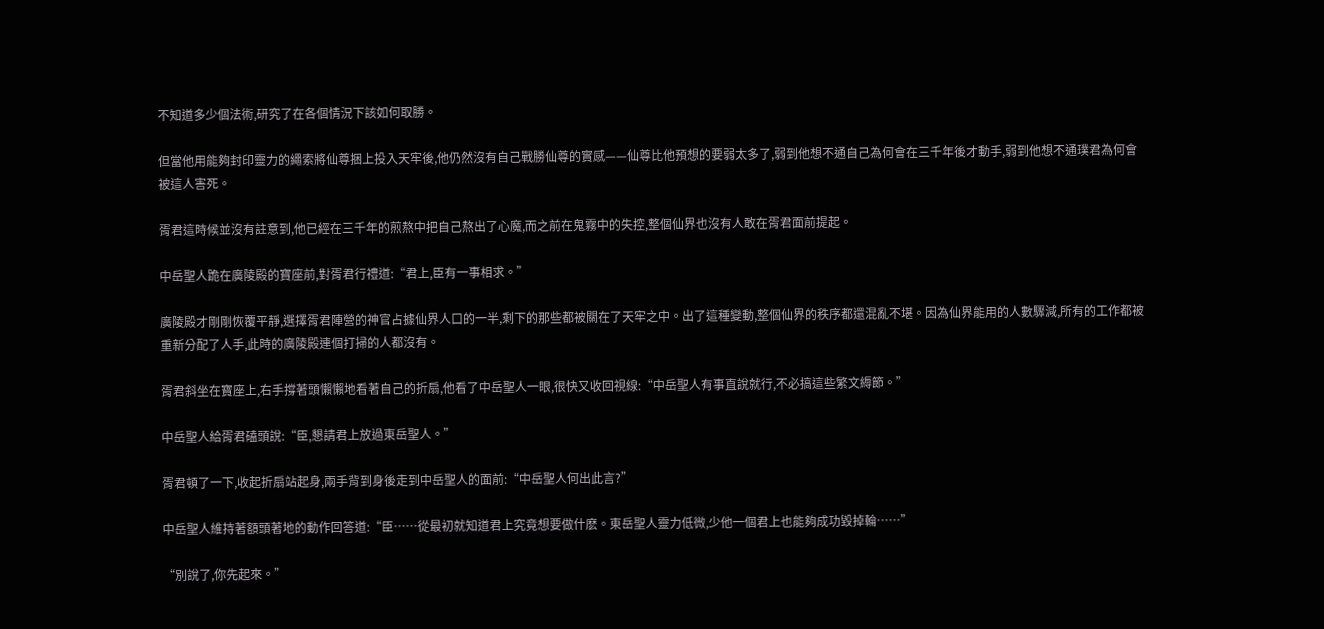不知道多少個法術,研究了在各個情況下該如何取勝。

但當他用能夠封印靈力的繩索將仙尊捆上投入天牢後,他仍然沒有自己戰勝仙尊的實感——仙尊比他預想的要弱太多了,弱到他想不通自己為何會在三千年後才動手,弱到他想不通璞君為何會被這人害死。

胥君這時候並沒有註意到,他已經在三千年的煎熬中把自己熬出了心魔,而之前在鬼霧中的失控,整個仙界也沒有人敢在胥君面前提起。

中岳聖人跪在廣陵殿的寶座前,對胥君行禮道:“君上,臣有一事相求。”

廣陵殿才剛剛恢覆平靜,選擇胥君陣營的神官占據仙界人口的一半,剩下的那些都被關在了天牢之中。出了這種變動,整個仙界的秩序都還混亂不堪。因為仙界能用的人數驟減,所有的工作都被重新分配了人手,此時的廣陵殿連個打掃的人都沒有。

胥君斜坐在寶座上,右手撐著頭懶懶地看著自己的折扇,他看了中岳聖人一眼,很快又收回視線:“中岳聖人有事直說就行,不必搞這些繁文縟節。”

中岳聖人給胥君磕頭說:“臣,懇請君上放過東岳聖人。”

胥君頓了一下,收起折扇站起身,兩手背到身後走到中岳聖人的面前:“中岳聖人何出此言?”

中岳聖人維持著額頭著地的動作回答道:“臣……從最初就知道君上究竟想要做什麽。東岳聖人靈力低微,少他一個君上也能夠成功毀掉輪……”

“別說了,你先起來。”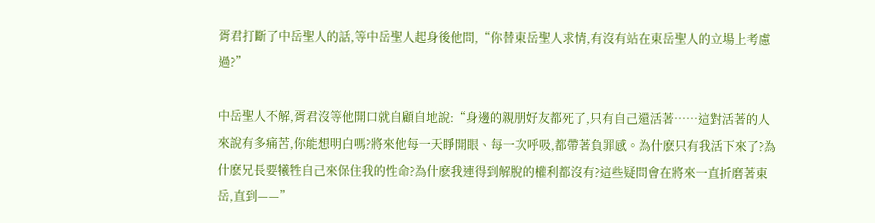胥君打斷了中岳聖人的話,等中岳聖人起身後他問,“你替東岳聖人求情,有沒有站在東岳聖人的立場上考慮過?”

中岳聖人不解,胥君沒等他開口就自顧自地說:“身邊的親朋好友都死了,只有自己還活著……這對活著的人來說有多痛苦,你能想明白嗎?將來他每一天睜開眼、每一次呼吸,都帶著負罪感。為什麽只有我活下來了?為什麽兄長要犧牲自己來保住我的性命?為什麽我連得到解脫的權利都沒有?這些疑問會在將來一直折磨著東岳,直到——”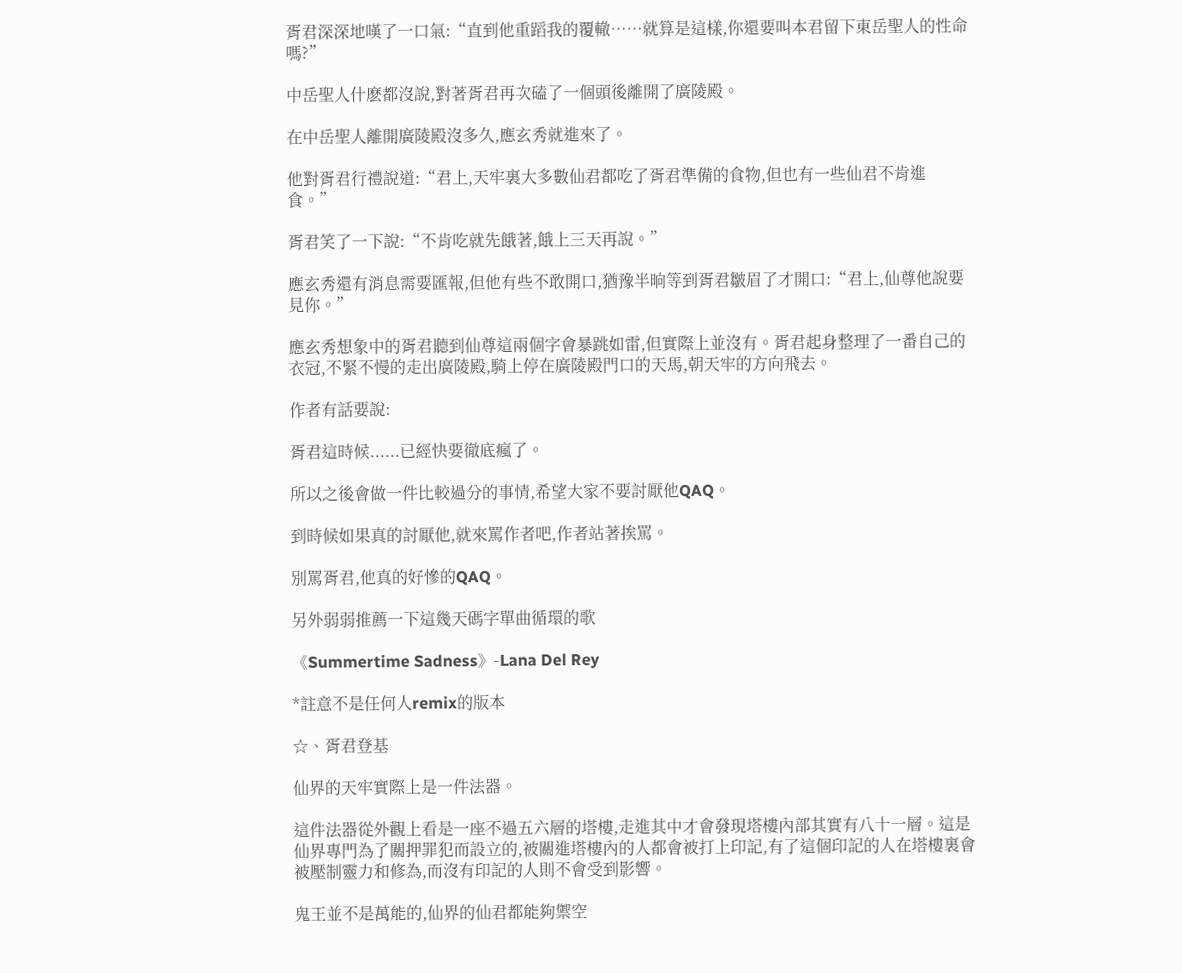胥君深深地嘆了一口氣:“直到他重蹈我的覆轍……就算是這樣,你還要叫本君留下東岳聖人的性命嗎?”

中岳聖人什麽都沒說,對著胥君再次磕了一個頭後離開了廣陵殿。

在中岳聖人離開廣陵殿沒多久,應玄秀就進來了。

他對胥君行禮說道:“君上,天牢裏大多數仙君都吃了胥君準備的食物,但也有一些仙君不肯進食。”

胥君笑了一下說:“不肯吃就先餓著,餓上三天再說。”

應玄秀還有消息需要匯報,但他有些不敢開口,猶豫半晌等到胥君皺眉了才開口:“君上,仙尊他說要見你。”

應玄秀想象中的胥君聽到仙尊這兩個字會暴跳如雷,但實際上並沒有。胥君起身整理了一番自己的衣冠,不緊不慢的走出廣陵殿,騎上停在廣陵殿門口的天馬,朝天牢的方向飛去。

作者有話要說:

胥君這時候......已經快要徹底瘋了。

所以之後會做一件比較過分的事情,希望大家不要討厭他QAQ。

到時候如果真的討厭他,就來罵作者吧,作者站著挨罵。

別罵胥君,他真的好慘的QAQ。

另外弱弱推薦一下這幾天碼字單曲循環的歌

《Summertime Sadness》-Lana Del Rey

*註意不是任何人remix的版本

☆、胥君登基

仙界的天牢實際上是一件法器。

這件法器從外觀上看是一座不過五六層的塔樓,走進其中才會發現塔樓內部其實有八十一層。這是仙界專門為了關押罪犯而設立的,被關進塔樓內的人都會被打上印記,有了這個印記的人在塔樓裏會被壓制靈力和修為,而沒有印記的人則不會受到影響。

鬼王並不是萬能的,仙界的仙君都能夠禦空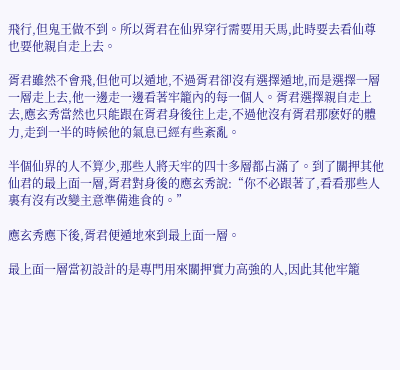飛行,但鬼王做不到。所以胥君在仙界穿行需要用天馬,此時要去看仙尊也要他親自走上去。

胥君雖然不會飛,但他可以遁地,不過胥君卻沒有選擇遁地,而是選擇一層一層走上去,他一邊走一邊看著牢籠內的每一個人。胥君選擇親自走上去,應玄秀當然也只能跟在胥君身後往上走,不過他沒有胥君那麽好的體力,走到一半的時候他的氣息已經有些紊亂。

半個仙界的人不算少,那些人將天牢的四十多層都占滿了。到了關押其他仙君的最上面一層,胥君對身後的應玄秀說:“你不必跟著了,看看那些人裏有沒有改變主意準備進食的。”

應玄秀應下後,胥君便遁地來到最上面一層。

最上面一層當初設計的是專門用來關押實力高強的人,因此其他牢籠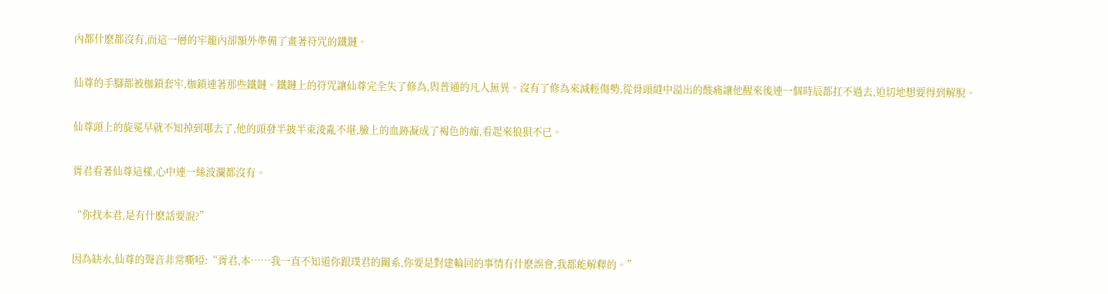內都什麽都沒有,而這一層的牢籠內卻額外準備了畫著符咒的鐵鏈。

仙尊的手腳都被枷鎖套牢,枷鎖連著那些鐵鏈。鐵鏈上的符咒讓仙尊完全失了修為,與普通的凡人無異。沒有了修為來減輕傷勢,從骨頭縫中溢出的酸痛讓他醒來後連一個時辰都扛不過去,迫切地想要得到解脫。

仙尊頭上的旋冕早就不知掉到哪去了,他的頭發半披半束淩亂不堪,臉上的血跡凝成了褐色的痂,看起來狼狽不已。

胥君看著仙尊這樣,心中連一絲波瀾都沒有。

“你找本君,是有什麽話要說?”

因為缺水,仙尊的聲音非常嘶啞:“胥君,本……我一直不知道你跟璞君的關系,你要是對建輪回的事情有什麽誤會,我都能解釋的。”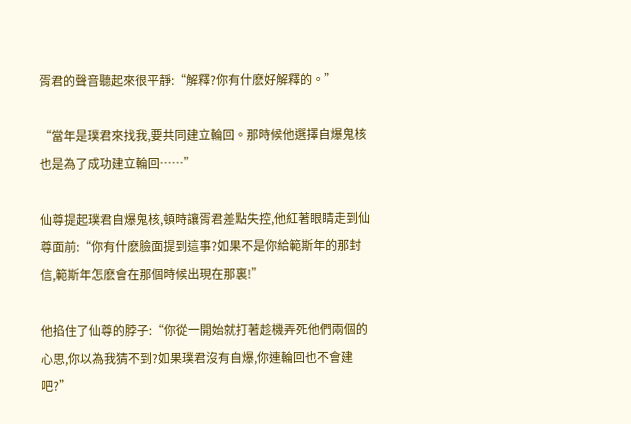胥君的聲音聽起來很平靜:“解釋?你有什麽好解釋的。”

“當年是璞君來找我,要共同建立輪回。那時候他選擇自爆鬼核也是為了成功建立輪回……”

仙尊提起璞君自爆鬼核,頓時讓胥君差點失控,他紅著眼睛走到仙尊面前:“你有什麽臉面提到這事?如果不是你給範斯年的那封信,範斯年怎麽會在那個時候出現在那裏!”

他掐住了仙尊的脖子:“你從一開始就打著趁機弄死他們兩個的心思,你以為我猜不到?如果璞君沒有自爆,你連輪回也不會建吧?”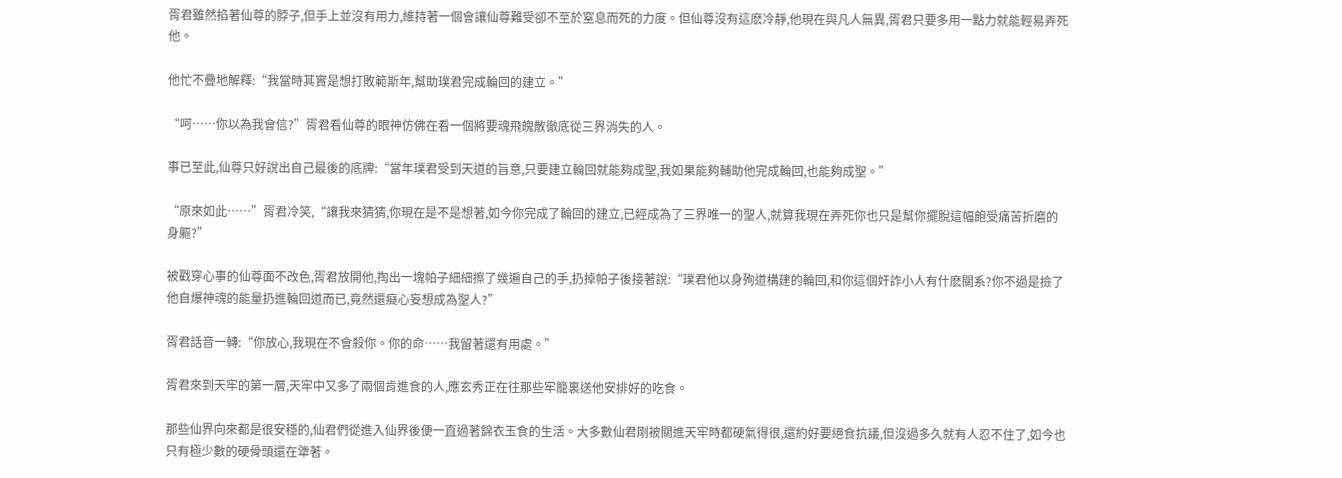胥君雖然掐著仙尊的脖子,但手上並沒有用力,維持著一個會讓仙尊難受卻不至於窒息而死的力度。但仙尊沒有這麽冷靜,他現在與凡人無異,胥君只要多用一點力就能輕易弄死他。

他忙不疊地解釋:“我當時其實是想打敗範斯年,幫助璞君完成輪回的建立。”

“呵……你以為我會信?”胥君看仙尊的眼神仿佛在看一個將要魂飛魄散徹底從三界消失的人。

事已至此,仙尊只好說出自己最後的底牌:“當年璞君受到天道的旨意,只要建立輪回就能夠成聖,我如果能夠輔助他完成輪回,也能夠成聖。”

“原來如此……”胥君冷笑,“讓我來猜猜,你現在是不是想著,如今你完成了輪回的建立,已經成為了三界唯一的聖人,就算我現在弄死你也只是幫你擺脫這幅飽受痛苦折磨的身軀?”

被戳穿心事的仙尊面不改色,胥君放開他,掏出一塊帕子細細擦了幾遍自己的手,扔掉帕子後接著說:“璞君他以身殉道構建的輪回,和你這個奸詐小人有什麽關系?你不過是撿了他自爆神魂的能量扔進輪回道而已,竟然還癡心妄想成為聖人?”

胥君話音一轉:“你放心,我現在不會殺你。你的命……我留著還有用處。”

胥君來到天牢的第一層,天牢中又多了兩個肯進食的人,應玄秀正在往那些牢籠裏送他安排好的吃食。

那些仙界向來都是很安穩的,仙君們從進入仙界後便一直過著錦衣玉食的生活。大多數仙君剛被關進天牢時都硬氣得很,還約好要絕食抗議,但沒過多久就有人忍不住了,如今也只有極少數的硬骨頭還在犟著。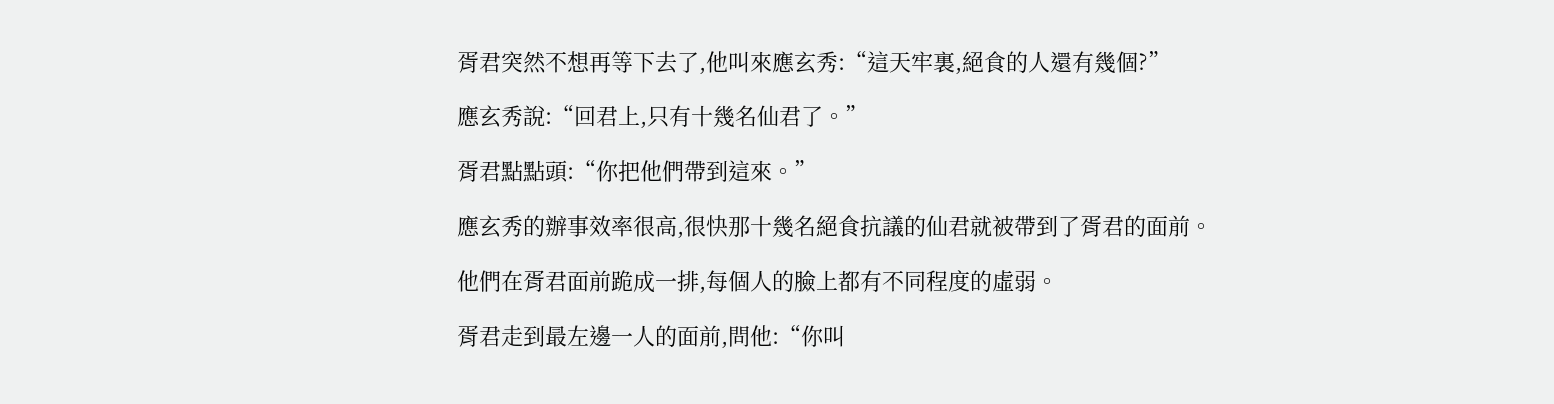胥君突然不想再等下去了,他叫來應玄秀:“這天牢裏,絕食的人還有幾個?”

應玄秀說:“回君上,只有十幾名仙君了。”

胥君點點頭:“你把他們帶到這來。”

應玄秀的辦事效率很高,很快那十幾名絕食抗議的仙君就被帶到了胥君的面前。

他們在胥君面前跪成一排,每個人的臉上都有不同程度的虛弱。

胥君走到最左邊一人的面前,問他:“你叫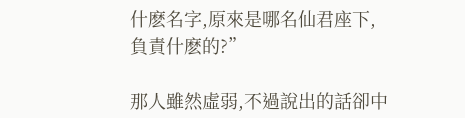什麽名字,原來是哪名仙君座下,負責什麽的?”

那人雖然虛弱,不過說出的話卻中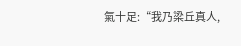氣十足:“我乃梁丘真人,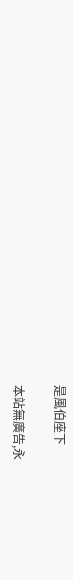是風伯座下

本站無廣告,永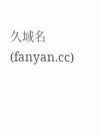久域名(fanyan.cc)